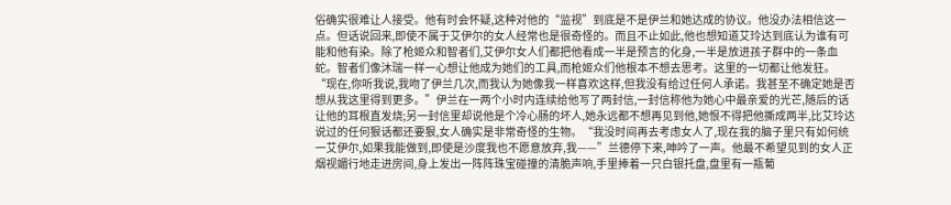俗确实很难让人接受。他有时会怀疑,这种对他的“监视”到底是不是伊兰和她达成的协议。他没办法相信这一点。但话说回来,即使不属于艾伊尔的女人经常也是很奇怪的。而且不止如此,他也想知道艾玲达到底认为谁有可能和他有染。除了枪姬众和智者们,艾伊尔女人们都把他看成一半是预言的化身,一半是放进孩子群中的一条血蛇。智者们像沐瑞一样一心想让他成为她们的工具,而枪姬众们他根本不想去思考。这里的一切都让他发狂。
“现在,你听我说,我吻了伊兰几次,而我认为她像我一样喜欢这样,但我没有给过任何人承诺。我甚至不确定她是否想从我这里得到更多。”伊兰在一两个小时内连续给他写了两封信,一封信称他为她心中最亲爱的光芒,随后的话让他的耳根直发烧;另一封信里却说他是个冷心肠的坏人,她永远都不想再见到他,她恨不得把他撕成两半,比艾玲达说过的任何狠话都还要狠,女人确实是非常奇怪的生物。“我没时间再去考虑女人了,现在我的脑子里只有如何统一艾伊尔,如果我能做到,即使是沙度我也不愿意放弃,我——”兰德停下来,呻吟了一声。他最不希望见到的女人正烟视媚行地走进房间,身上发出一阵阵珠宝碰撞的清脆声响,手里捧着一只白银托盘,盘里有一瓶葡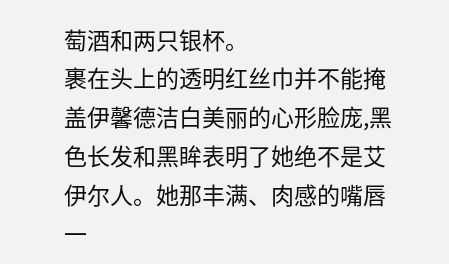萄酒和两只银杯。
裹在头上的透明红丝巾并不能掩盖伊馨德洁白美丽的心形脸庞,黑色长发和黑眸表明了她绝不是艾伊尔人。她那丰满、肉感的嘴唇一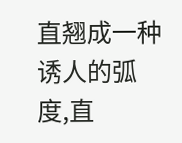直翘成一种诱人的弧度,直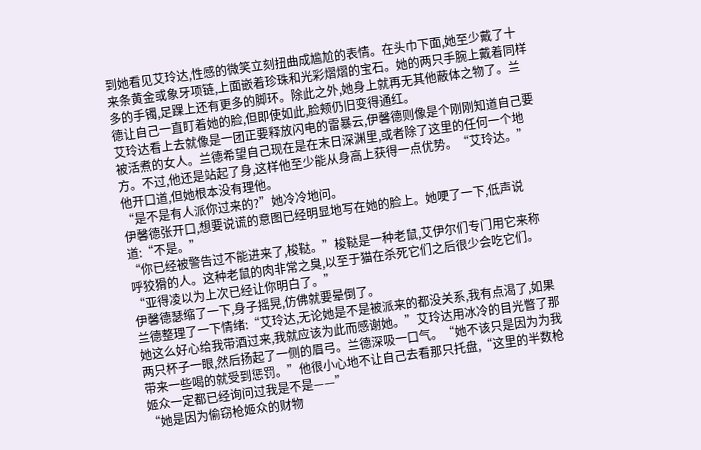到她看见艾玲达,性感的微笑立刻扭曲成尴尬的表情。在头巾下面,她至少戴了十来条黄金或象牙项链,上面嵌着珍珠和光彩熠熠的宝石。她的两只手腕上戴着同样多的手镯,足踝上还有更多的脚环。除此之外,她身上就再无其他蔽体之物了。兰德让自己一直盯着她的脸,但即使如此,脸颊仍旧变得通红。
艾玲达看上去就像是一团正要释放闪电的雷暴云,伊馨德则像是个刚刚知道自己要被活煮的女人。兰德希望自己现在是在末日深渊里,或者除了这里的任何一个地方。不过,他还是站起了身,这样他至少能从身高上获得一点优势。“艾玲达。”他开口道,但她根本没有理他。
“是不是有人派你过来的?”她冷冷地问。
伊馨德张开口,想要说谎的意图已经明显地写在她的脸上。她哽了一下,低声说道:“不是。”
“你已经被警告过不能进来了,梭鞑。”梭鞑是一种老鼠,艾伊尔们专门用它来称呼狡猾的人。这种老鼠的肉非常之臭,以至于猫在杀死它们之后很少会吃它们。“亚得凌以为上次已经让你明白了。”
伊馨德瑟缩了一下,身子摇晃,仿佛就要晕倒了。
兰德整理了一下情绪:“艾玲达,无论她是不是被派来的都没关系,我有点渴了,如果她这么好心给我带酒过来,我就应该为此而感谢她。”艾玲达用冰冷的目光瞥了那两只杯子一眼,然后扬起了一侧的眉弓。兰德深吸一口气。“她不该只是因为为我带来一些喝的就受到惩罚。”他很小心地不让自己去看那只托盘,“这里的半数枪姬众一定都已经询问过我是不是——”
“她是因为偷窃枪姬众的财物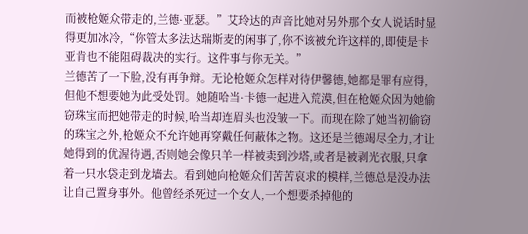而被枪姬众带走的,兰德·亚瑟。”艾玲达的声音比她对另外那个女人说话时显得更加冰冷,“你管太多法达瑞斯麦的闲事了,你不该被允许这样的,即使是卡亚肯也不能阻碍裁决的实行。这件事与你无关。”
兰德苦了一下脸,没有再争辩。无论枪姬众怎样对待伊馨德,她都是罪有应得,但他不想要她为此受处罚。她随哈当·卡德一起进入荒漠,但在枪姬众因为她偷窃珠宝而把她带走的时候,哈当却连眉头也没皱一下。而现在除了她当初偷窃的珠宝之外,枪姬众不允许她再穿戴任何蔽体之物。这还是兰德竭尽全力,才让她得到的优渥待遇,否则她会像只羊一样被卖到沙塔,或者是被剥光衣服,只拿着一只水袋走到龙墙去。看到她向枪姬众们苦苦哀求的模样,兰德总是没办法让自己置身事外。他曾经杀死过一个女人,一个想要杀掉他的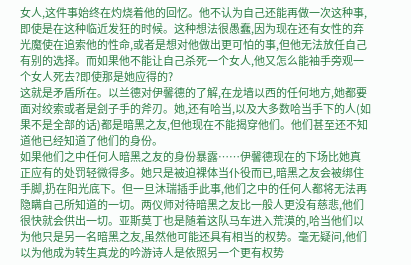女人,这件事始终在灼烧着他的回忆。他不认为自己还能再做一次这种事,即使是在这种临近发狂的时候。这种想法很愚蠢,因为现在还有女性的弃光魔使在追索他的性命,或者是想对他做出更可怕的事,但他无法放任自己有别的选择。而如果他不能让自己杀死一个女人,他又怎么能袖手旁观一个女人死去?即使那是她应得的?
这就是矛盾所在。以兰德对伊馨德的了解,在龙墙以西的任何地方,她都要面对绞索或者是刽子手的斧刃。她,还有哈当,以及大多数哈当手下的人(如果不是全部的话)都是暗黑之友,但他现在不能揭穿他们。他们甚至还不知道他已经知道了他们的身份。
如果他们之中任何人暗黑之友的身份暴露……伊馨德现在的下场比她真正应有的处罚轻微得多。她只是被迫裸体当仆役而已,暗黑之友会被绑住手脚,扔在阳光底下。但一旦沐瑞插手此事,他们之中的任何人都将无法再隐瞒自己所知道的一切。两仪师对待暗黑之友比一般人更没有慈悲,他们很快就会供出一切。亚斯莫丁也是随着这队马车进入荒漠的,哈当他们以为他只是另一名暗黑之友,虽然他可能还具有相当的权势。毫无疑问,他们以为他成为转生真龙的吟游诗人是依照另一个更有权势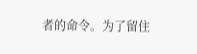者的命令。为了留住